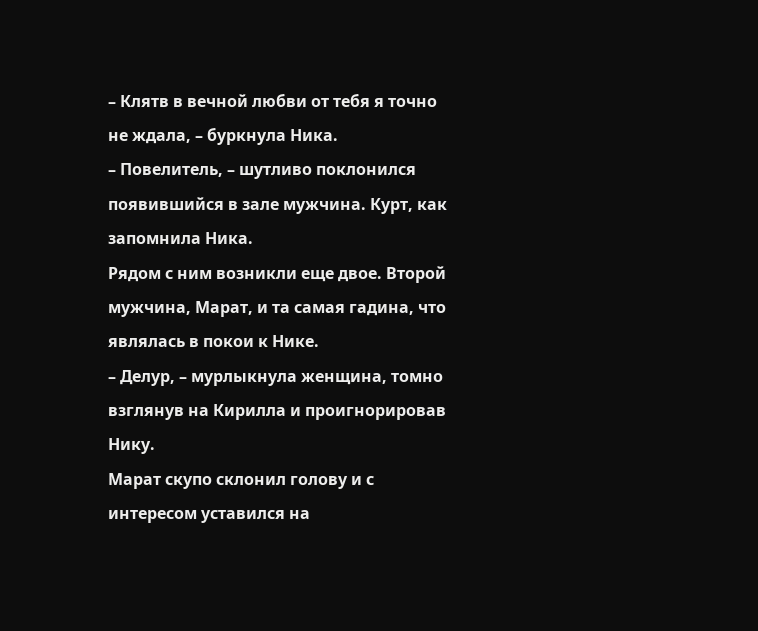– Клятв в вечной любви от тебя я точно не ждала, – буркнула Ника.
– Повелитель, – шутливо поклонился появившийся в зале мужчина. Курт, как запомнила Ника.
Рядом с ним возникли еще двое. Второй мужчина, Марат, и та самая гадина, что являлась в покои к Нике.
– Делур, – мурлыкнула женщина, томно взглянув на Кирилла и проигнорировав Нику.
Марат скупо склонил голову и с интересом уставился на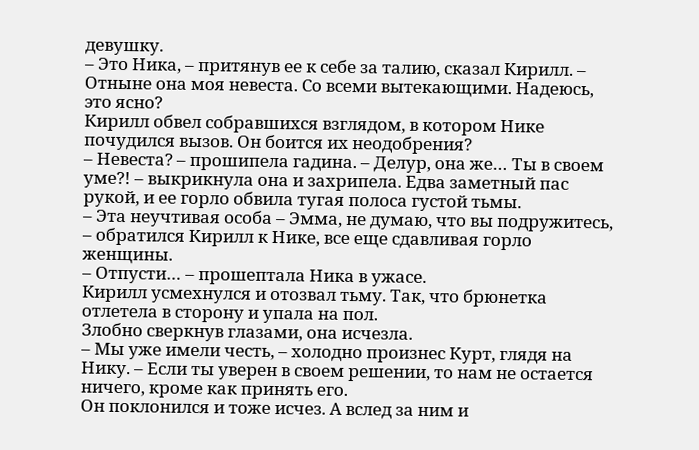девушку.
– Это Ника, – притянув ее к себе за талию, сказал Кирилл. – Отныне она моя невеста. Со всеми вытекающими. Надеюсь, это ясно?
Кирилл обвел собравшихся взглядом, в котором Нике почудился вызов. Он боится их неодобрения?
– Невеста? – прошипела гадина. – Делур, она же… Ты в своем уме?! – выкрикнула она и захрипела. Едва заметный пас рукой, и ее горло обвила тугая полоса густой тьмы.
– Эта неучтивая особа – Эмма, не думаю, что вы подружитесь, – обратился Кирилл к Нике, все еще сдавливая горло женщины.
– Отпусти… – прошептала Ника в ужасе.
Кирилл усмехнулся и отозвал тьму. Так, что брюнетка отлетела в сторону и упала на пол.
Злобно сверкнув глазами, она исчезла.
– Мы уже имели честь, – холодно произнес Курт, глядя на Нику. – Если ты уверен в своем решении, то нам не остается ничего, кроме как принять его.
Он поклонился и тоже исчез. А вслед за ним и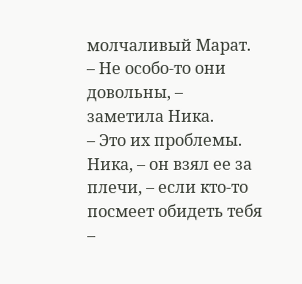молчаливый Марат.
– Не особо-то они довольны, – заметила Ника.
– Это их проблемы. Ника, – он взял ее за плечи, – если кто-то посмеет обидеть тебя –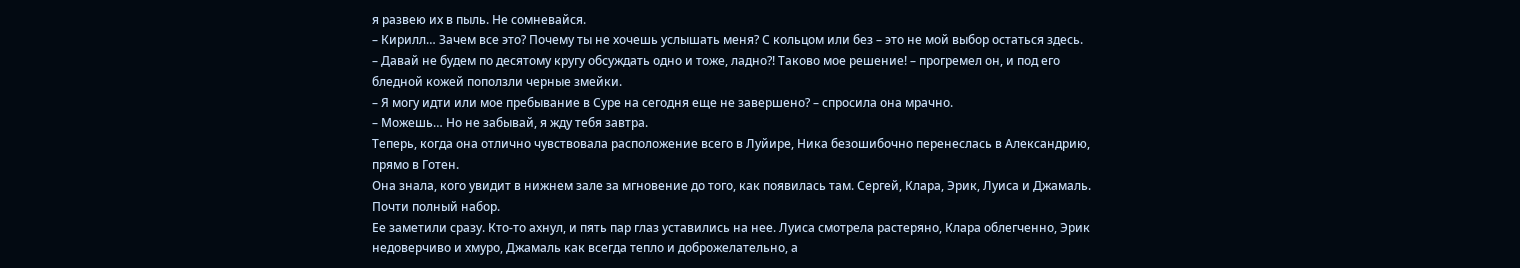я развею их в пыль. Не сомневайся.
– Кирилл… Зачем все это? Почему ты не хочешь услышать меня? С кольцом или без – это не мой выбор остаться здесь.
– Давай не будем по десятому кругу обсуждать одно и тоже, ладно?! Таково мое решение! – прогремел он, и под его бледной кожей поползли черные змейки.
– Я могу идти или мое пребывание в Суре на сегодня еще не завершено? – спросила она мрачно.
– Можешь… Но не забывай, я жду тебя завтра.
Теперь, когда она отлично чувствовала расположение всего в Луйире, Ника безошибочно перенеслась в Александрию, прямо в Готен.
Она знала, кого увидит в нижнем зале за мгновение до того, как появилась там. Сергей, Клара, Эрик, Луиса и Джамаль. Почти полный набор.
Ее заметили сразу. Кто-то ахнул, и пять пар глаз уставились на нее. Луиса смотрела растеряно, Клара облегченно, Эрик недоверчиво и хмуро, Джамаль как всегда тепло и доброжелательно, а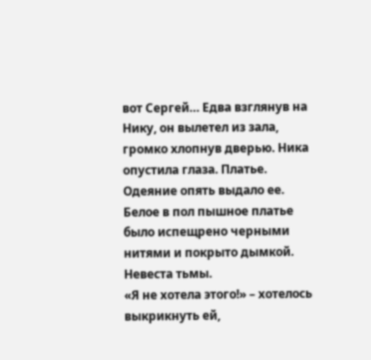вот Сергей… Едва взглянув на Нику, он вылетел из зала, громко хлопнув дверью. Ника опустила глаза. Платье. Одеяние опять выдало ее. Белое в пол пышное платье было испещрено черными нитями и покрыто дымкой. Невеста тьмы.
«Я не хотела этого!» – хотелось выкрикнуть ей,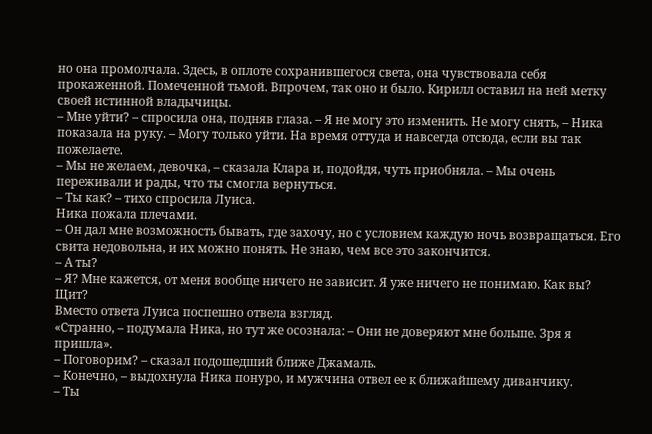но она промолчала. Здесь, в оплоте сохранившегося света, она чувствовала себя прокаженной. Помеченной тьмой. Впрочем, так оно и было. Кирилл оставил на ней метку своей истинной владычицы.
– Мне уйти? – спросила она, подняв глаза. – Я не могу это изменить. Не могу снять, – Ника показала на руку. – Могу только уйти. На время оттуда и навсегда отсюда, если вы так пожелаете.
– Мы не желаем, девочка, – сказала Клара и, подойдя, чуть приобняла. – Мы очень переживали и рады, что ты смогла вернуться.
– Ты как? – тихо спросила Луиса.
Ника пожала плечами.
– Он дал мне возможность бывать, где захочу, но с условием каждую ночь возвращаться. Его свита недовольна, и их можно понять. Не знаю, чем все это закончится.
– А ты?
– Я? Мне кажется, от меня вообще ничего не зависит. Я уже ничего не понимаю. Как вы? Щит?
Вместо ответа Луиса поспешно отвела взгляд.
«Странно, – подумала Ника, но тут же осознала: – Они не доверяют мне больше. Зря я пришла».
– Поговорим? – сказал подошедший ближе Джамаль.
– Конечно, – выдохнула Ника понуро, и мужчина отвел ее к ближайшему диванчику.
– Ты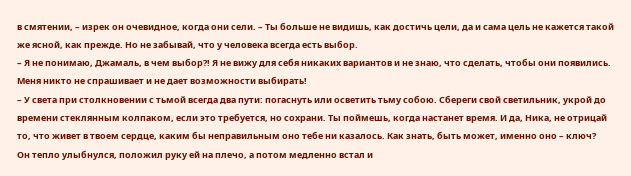в смятении, – изрек он очевидное, когда они сели. – Ты больше не видишь, как достичь цели, да и сама цель не кажется такой же ясной, как прежде. Но не забывай, что у человека всегда есть выбор.
– Я не понимаю, Джамаль, в чем выбор?! Я не вижу для себя никаких вариантов и не знаю, что сделать, чтобы они появились. Меня никто не спрашивает и не дает возможности выбирать!
– У света при столкновении с тьмой всегда два пути: погаснуть или осветить тьму собою. Сбереги свой светильник, укрой до времени стеклянным колпаком, если это требуется, но сохрани. Ты поймешь, когда настанет время. И да, Ника, не отрицай то, что живет в твоем сердце, каким бы неправильным оно тебе ни казалось. Как знать, быть может, именно оно – ключ?
Он тепло улыбнулся, положил руку ей на плечо, а потом медленно встал и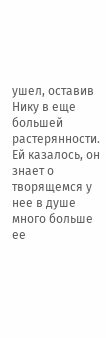ушел, оставив Нику в еще большей растерянности. Ей казалось, он знает о творящемся у нее в душе много больше ее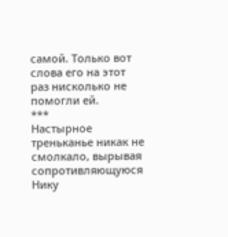самой. Только вот слова его на этот раз нисколько не помогли ей.
***
Настырное треньканье никак не смолкало, вырывая сопротивляющуюся Нику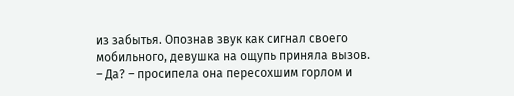из забытья. Опознав звук как сигнал своего мобильного, девушка на ощупь приняла вызов.
– Да? – просипела она пересохшим горлом и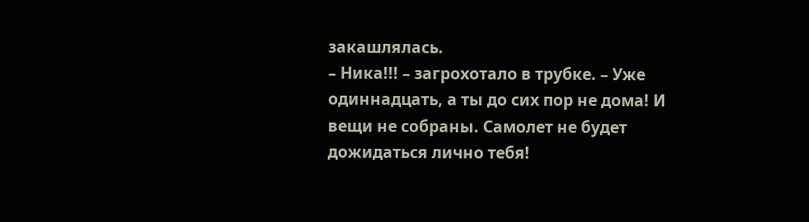закашлялась.
– Ника!!! – загрохотало в трубке. – Уже одиннадцать, а ты до сих пор не дома! И вещи не собраны. Самолет не будет дожидаться лично тебя!